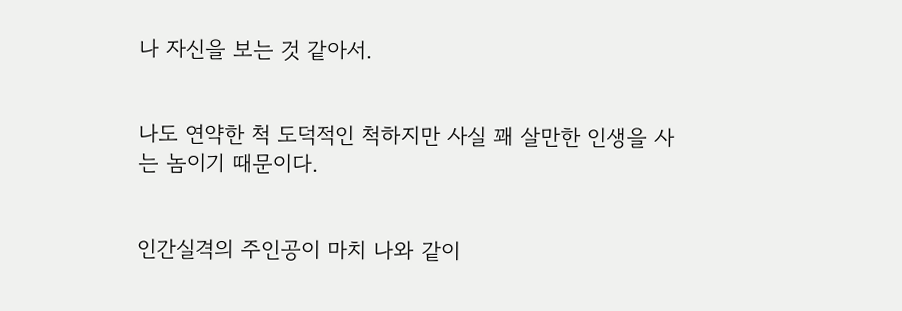나 자신을 보는 것 같아서.


나도 연약한 척 도덕적인 척하지만 사실 꽤 살만한 인생을 사는 놈이기 때문이다.


인간실격의 주인공이 마치 나와 같이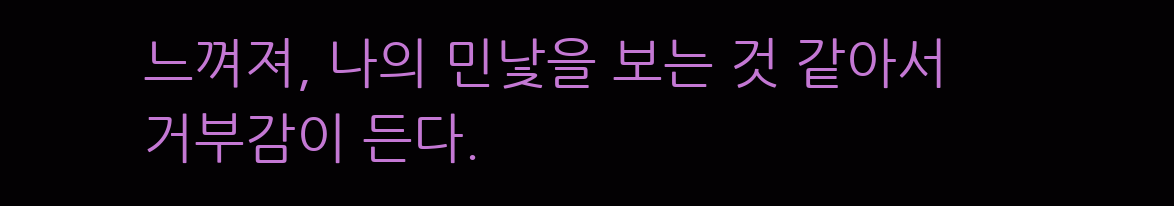느껴져, 나의 민낯을 보는 것 같아서 거부감이 든다.